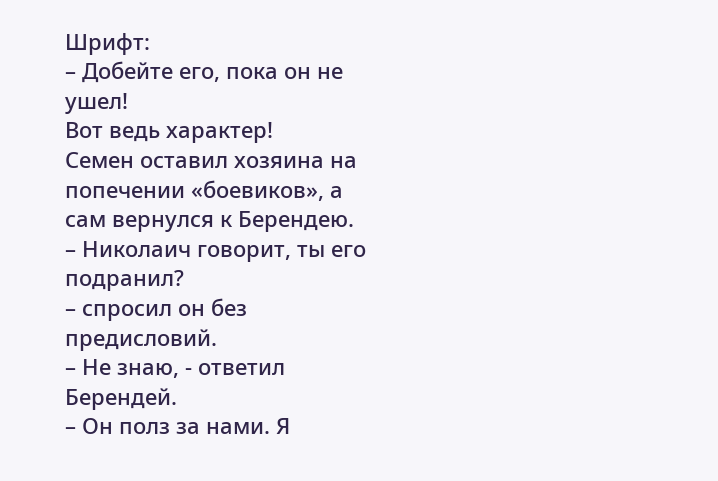Шрифт:
– Добейте его, пока он не ушел!
Вот ведь характер!
Семен оставил хозяина на попечении «боевиков», а сам вернулся к Берендею.
– Николаич говорит, ты его подранил?
– спросил он без предисловий.
– Не знаю, - ответил Берендей.
– Он полз за нами. Я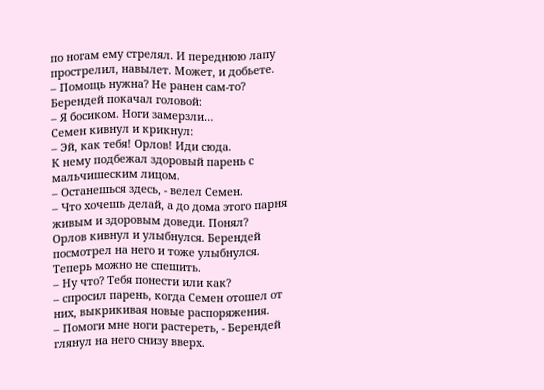по ногам ему стрелял. И переднюю лапу прострелил, навылет. Может, и добьете.
– Помощь нужна? Не ранен сам-то?
Берендей покачал головой:
– Я босиком. Ноги замерзли…
Семен кивнул и крикнул:
– Эй, как тебя! Орлов! Иди сюда.
К нему подбежал здоровый парень с мальчишеским лицом.
– Останешься здесь, - велел Семен.
– Что хочешь делай, а до дома этого парня живым и здоровым доведи. Понял?
Орлов кивнул и улыбнулся. Берендей посмотрел на него и тоже улыбнулся. Теперь можно не спешить.
– Ну что? Тебя понести или как?
– спросил парень, когда Семен отошел от них, выкрикивая новые распоряжения.
– Помоги мне ноги растереть, - Берендей глянул на него снизу вверх.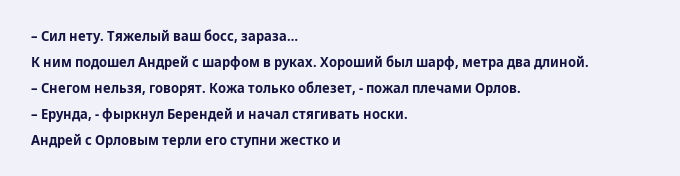– Сил нету. Тяжелый ваш босс, зараза…
К ним подошел Андрей с шарфом в руках. Хороший был шарф, метра два длиной.
– Снегом нельзя, говорят. Кожа только облезет, - пожал плечами Орлов.
– Ерунда, - фыркнул Берендей и начал стягивать носки.
Андрей с Орловым терли его ступни жестко и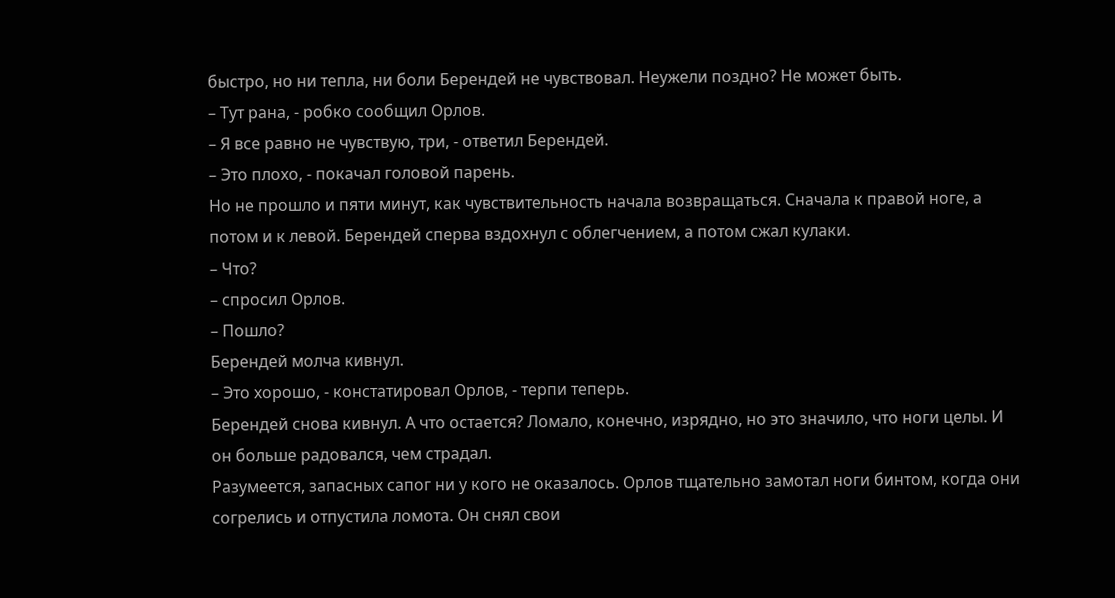быстро, но ни тепла, ни боли Берендей не чувствовал. Неужели поздно? Не может быть.
– Тут рана, - робко сообщил Орлов.
– Я все равно не чувствую, три, - ответил Берендей.
– Это плохо, - покачал головой парень.
Но не прошло и пяти минут, как чувствительность начала возвращаться. Сначала к правой ноге, а потом и к левой. Берендей сперва вздохнул с облегчением, а потом сжал кулаки.
– Что?
– спросил Орлов.
– Пошло?
Берендей молча кивнул.
– Это хорошо, - констатировал Орлов, - терпи теперь.
Берендей снова кивнул. А что остается? Ломало, конечно, изрядно, но это значило, что ноги целы. И он больше радовался, чем страдал.
Разумеется, запасных сапог ни у кого не оказалось. Орлов тщательно замотал ноги бинтом, когда они согрелись и отпустила ломота. Он снял свои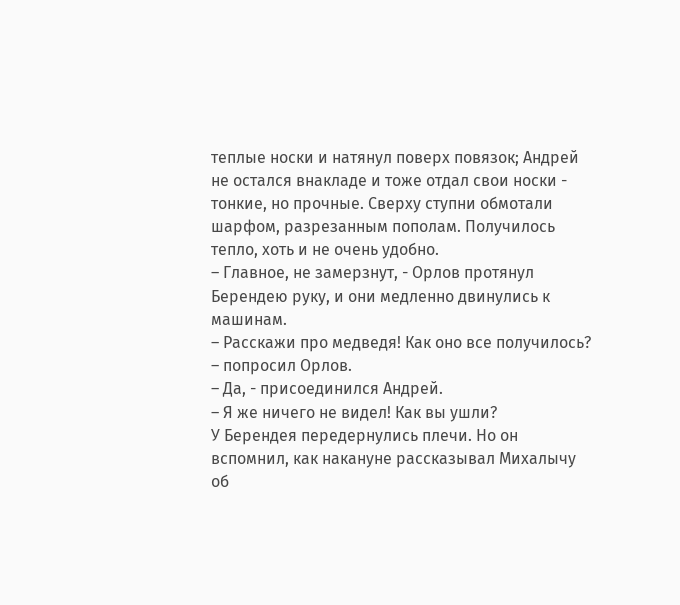теплые носки и натянул поверх повязок; Андрей не остался внакладе и тоже отдал свои носки - тонкие, но прочные. Сверху ступни обмотали шарфом, разрезанным пополам. Получилось тепло, хоть и не очень удобно.
– Главное, не замерзнут, - Орлов протянул Берендею руку, и они медленно двинулись к машинам.
– Расскажи про медведя! Как оно все получилось?
– попросил Орлов.
– Да, - присоединился Андрей.
– Я же ничего не видел! Как вы ушли?
У Берендея передернулись плечи. Но он вспомнил, как накануне рассказывал Михалычу об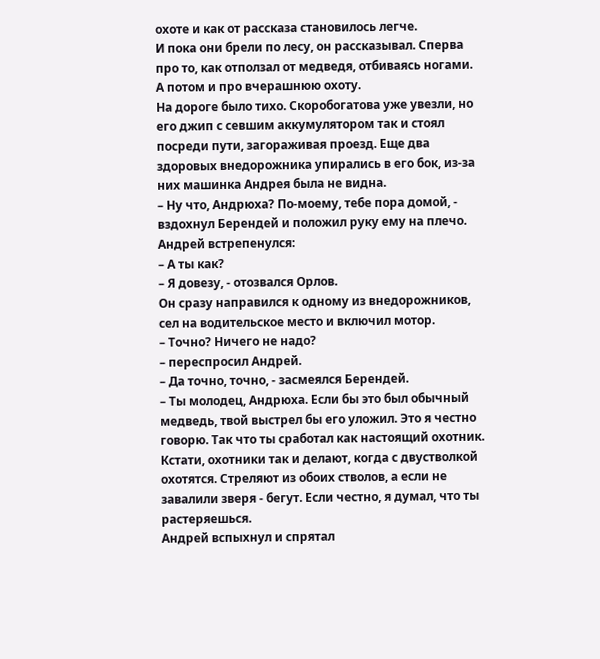охоте и как от рассказа становилось легче.
И пока они брели по лесу, он рассказывал. Сперва про то, как отползал от медведя, отбиваясь ногами. А потом и про вчерашнюю охоту.
На дороге было тихо. Скоробогатова уже увезли, но его джип с севшим аккумулятором так и стоял посреди пути, загораживая проезд. Еще два здоровых внедорожника упирались в его бок, из-за них машинка Андрея была не видна.
– Ну что, Андрюха? По-моему, тебе пора домой, - вздохнул Берендей и положил руку ему на плечо.
Андрей встрепенулся:
– А ты как?
– Я довезу, - отозвался Орлов.
Он сразу направился к одному из внедорожников, сел на водительское место и включил мотор.
– Точно? Ничего не надо?
– переспросил Андрей.
– Да точно, точно, - засмеялся Берендей.
– Ты молодец, Андрюха. Если бы это был обычный медведь, твой выстрел бы его уложил. Это я честно говорю. Так что ты сработал как настоящий охотник. Кстати, охотники так и делают, когда с двустволкой охотятся. Стреляют из обоих стволов, а если не завалили зверя - бегут. Если честно, я думал, что ты растеряешься.
Андрей вспыхнул и спрятал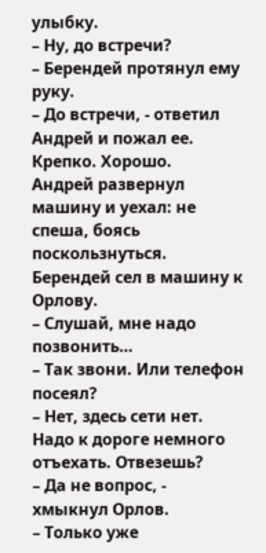улыбку.
– Ну, до встречи?
– Берендей протянул ему руку.
– До встречи, - ответил Андрей и пожал ее. Крепко. Хорошо.
Андрей развернул машину и уехал: не спеша, боясь поскользнуться.
Берендей сел в машину к Орлову.
– Слушай, мне надо позвонить…
– Так звони. Или телефон посеял?
– Нет, здесь сети нет. Надо к дороге немного отъехать. Отвезешь?
– Да не вопрос, - хмыкнул Орлов.
– Только уже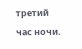третий час ночи.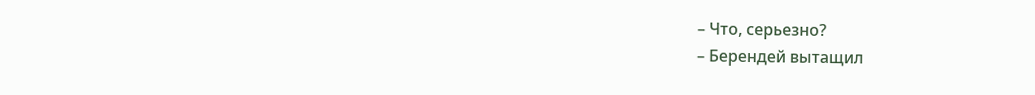– Что, серьезно?
– Берендей вытащил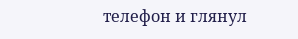телефон и глянул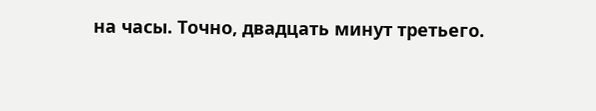на часы. Точно, двадцать минут третьего.